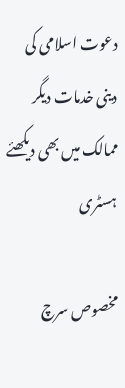دعوت اسلامی کی دینی خدمات دیگر ممالک میں بھی دیکھئے
ہسٹری

مخصوص سرچ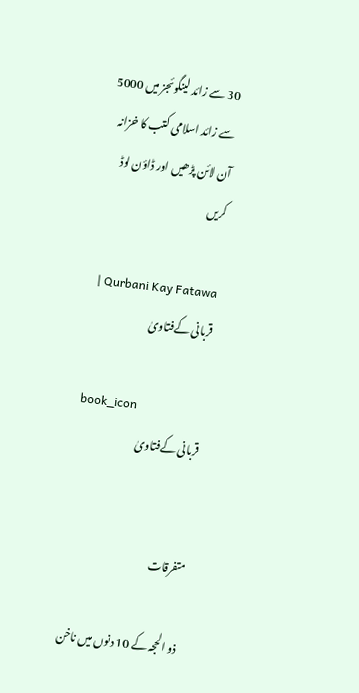30 سے زائد لینگوئجز میں 5000 سے زائد اسلامی کتب کا خزانہ آن لائن پڑھیں اور ڈاؤن لوڈ کریں

Qurbani Kay Fatawa | قربانی کےفتاویٰ

book_icon
قربانی کےفتاویٰ


متفرقات

ذو الحجہ کے 10 دنوں میں ناخن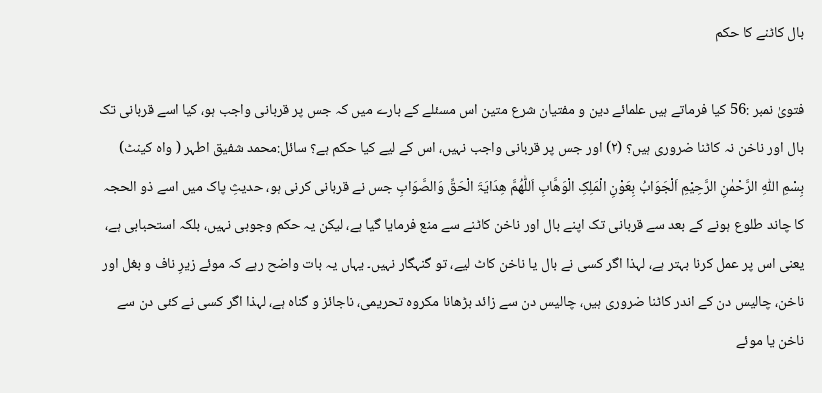بال کاٹنے کا حکم

فتویٰ نمبر :56 کیا فرماتے ہیں علمائے دین و مفتیان شرع متین اس مسئلے کے بارے میں کہ جس پر قربانی واجب ہو، کیا اسے قربانی تک بال اور ناخن نہ کاٹنا ضروری ہیں؟ (۲) اور جس پر قربانی واجب نہیں، اس کے لیے کیا حکم ہے؟ سائل:محمد شفیق اطہر ( واہ کینٹ) بِسْمِ اللّٰہِ الرَّحْمٰنِ الرَّحِیْمِ اَلْجَوَابُ بِعَوْنِ الْمَلِکِ الْوَھَّابِ اَللّٰھُمَّ ھِدَایَۃَ الْحَقِّ وَالصَّوَابِ جس نے قربانی کرنی ہو، حدیثِ پاک میں اسے ذو الحجہ کا چاند طلوع ہونے کے بعد سے قربانی تک اپنے بال اور ناخن کاٹنے سے منع فرمایا گیا ہے، لیکن یہ حکم وجوبی نہیں، بلکہ استحبابی ہے، یعنی اس پر عمل کرنا بہتر ہے، لہذا اگر کسی نے بال یا ناخن کاٹ لیے، تو گنہگار نہیں۔ یہاں یہ بات واضح رہے کہ موئے زیرِ ناف و بغل اور ناخن، چالیس دن کے اندر کاٹنا ضروری ہیں، چالیس دن سے زائد بڑھانا مکروہ تحریمی، ناجائز و گناہ ہے، لہذا اگر کسی نے کئی دن سے ناخن یا موئے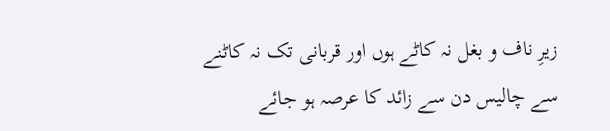زیرِ ناف و بغل نہ کاٹے ہوں اور قربانی تک نہ کاٹنے سے چالیس دن سے زائد کا عرصہ ہو جائے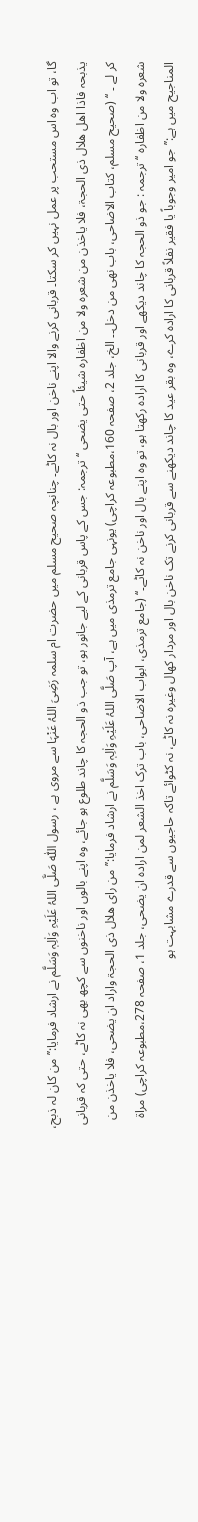گا، تو اب وہ اس مستحب پر عمل نہیں کر سکتا۔ قربانی کرنے والا اپنے ناخن اور بال نہ کاٹے۔ چنانچہ صحیح مسلم میں حضرت ام سلمہ رَضِیَ اللہُ عَنْہَا سے مروی ہے ، رسول اللّٰہ صَلَّی اللہُ عَلَیْہِ وَاٰلِہٖ وَسَلَّم نے ارشاد فرمایا:’’ من کان لہ ذبح، یذبحہ فاذا اھل ھلال ذی الحجۃ، فلا یاخذن من شعرہ ولا من اظفارہ شیئاً حتی یضحی ‘‘ ترجمہ: جس کے پاس قربانی کے لیے جانور ہو، تو جب ذو الحجہ کا چاند طلوع ہو جائے، وہ اپنے بالوں اور ناخنوں سے کچھ بھی نہ کاٹے، حتی کہ قربانی کر لے ۔ ‘‘ (صحیح مسلم، کتاب الاضاحی، باب نھی من دخل۔۔ الخ، جلد 2، صفحہ 160،مطبوعہ کراچی) یونہی جامع ترمذی میں ہے، آپ صَلَّی اللہُ عَلَیْہِ وَاٰلِہٖ وَسَلَّم نے ارشاد فرمایا:’’ من رای ھلال ذی الحجۃ واراد ان یضحی، فلا یاخذن من شعرہ ولا من اظفارہ ‘‘ ترجمہ : جو ذو الحجہ کا چاند دیکھے اور قربانی کا ارادہ رکھتا ہو، تو وہ اپنے بال اور ناخن نہ کاٹے۔‘‘ (جامع ترمذی، ابواب الاضاحی، باب ترک اخذ الشعر لمن ارادہ ان یضحی، جلد 1، صفحہ 278،مطبوعہ کراچی) مراۃ المناجیح میں ہے:’’جو امیر وجوباً یا فقیر نفلاً قربانی کا ارادہ کرے، وہ بقر عید کا چاند دیکھنے سے قربانی کرنے تک ناخن بال اور مردار کھال وغیرہ نہ کاٹے، نہ کٹوائے تاکہ حاجیوں سے قدرے مشابہت ہو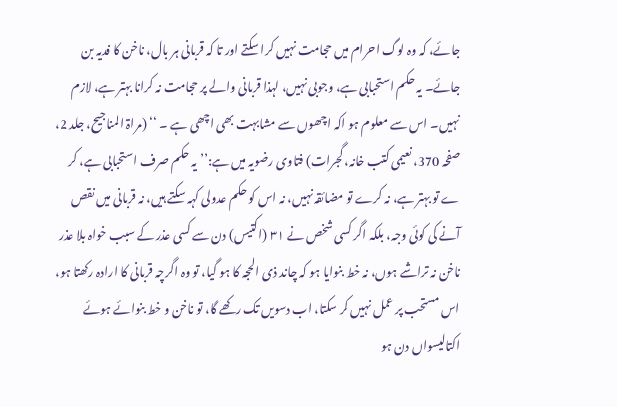جائے، کہ وہ لوگ احرام میں حجامت نہیں کرا سکتے اور تا کہ قربانی ہر بال، ناخن کا فدیہ بن جائے۔ یہ حکم استحبابی ہے، وجوبی نہیں، لہذا قربانی والے پر حجامت نہ کرانا بہتر ہے، لازم نہیں۔ اس سے معلوم ہو اکہ اچھوں سے مشابہت بھی اچھی ہے ۔ ‘‘ (مراۃ المناجیح، جلد 2، صفحہ 370، نعیمی کتب خانہ، گجرات) فتاوی رضویہ میں ہے:’’یہ حکم صرف استحبابی ہے، کر ے تو بہتر ہے، نہ کرے تو مضائقہ نہیں، نہ اس کو حکم عدولی کہہ سکتے ہیں، نہ قربانی میں نقص آنے کی کوئی وجہ، بلکہ اگر کسی شخص نے ۳۱ (اکتیس) دن سے کسی عذر کے سبب خواہ بلا عذر ناخن نہ تراشے ہوں، نہ خط بنوایا ہو کہ چاند ذی الحجہ کا ہو گیا، تو وہ اگرچہ قربانی کا ارادہ رکھتا ہو، اس مستحب پر عمل نہیں کر سکتا، اب دسویں تک رکھے گا، تو ناخن و خط بنوائے ہوئے اکتالیسواں دن ہو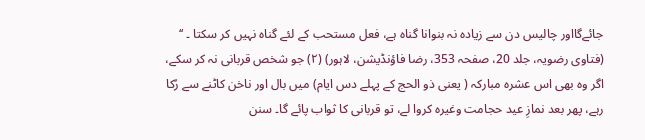جائےگااور چالیس دن سے زیادہ نہ بنوانا گناہ ہے، فعل مستحب کے لئے گناہ نہیں کر سکتا ۔ ‘‘ (فتاوی رضویہ، جلد 20، صفحہ 353، رضا فاؤنڈیشن، لاہور) (۲) جو شخص قربانی نہ کر سکے، اگر وہ بھی اس عشرہ مبارکہ ( یعنی ذو الحج کے پہلے دس ایام) میں بال اور ناخن کاٹنے سے رُکا رہے، پھر بعد نمازِ عید حجامت وغیرہ کروا لے، تو قربانی کا ثواب پائے گا۔ سنن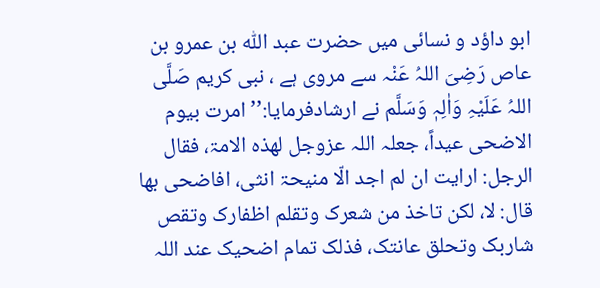ابو داؤد و نسائی میں حضرت عبد اللّٰہ بن عمرو بن عاص رَضِیَ اللہُ عَنْہ سے مروی ہے ، نبی کریم صَلَّی اللہُ عَلَیْہِ وَاٰلِہٖ وَسَلَّم نے ارشادفرمایا:’’ امرت بیوم الاضحی عیداً، جعلہ اللہ عزوجل لھذہ الامۃ، فقال الرجل: ارایت ان لم اجد الّا منیحۃ انثی، افاضحی بھا قال: لا، لکن تاخذ من شعرک وتقلم اظفارک وتقص شاربک وتحلق عانتک، فذلک تمام اضحیک عند اللہ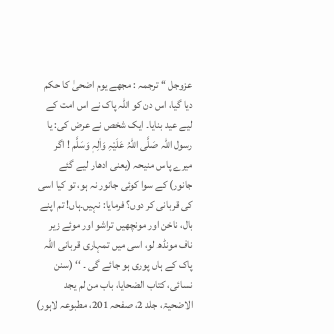عزوجل ‘‘ ترجمہ : مجھے یوم اضحیٰ کا حکم دیا گیا، اس دن کو اللّٰہ پاک نے اس امت کے لیے عید بنایا۔ ایک شخص نے عرض کی: یا رسول اللّٰہ صَلَّی اللہُ عَلَیْہِ وَاٰلِہٖ وَسَلَّم ! اگر میرے پاس منیحہ (یعنی ادھار لیے گئے جانور) کے سوا کوئی جانور نہ ہو، تو کیا اسی کی قربانی کر دوں؟ فرمایا: نہیں۔ہاں! تم اپنے بال، ناخن اور مونچھیں تراشو اور موئے زیر ناف مونڈھ لو، اسی میں تمہاری قربانی اللّٰہ پاک کے ہاں پوری ہو جائے گی ۔ ‘‘ (سنن نسائی، کتاب الضحایا، باب من لم یجد الاضحیۃ، جلد 2، صفحہ 201، مطبوعہ لاہور)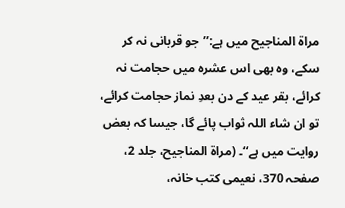مراۃ المناجیح میں ہے:’’جو قربانی نہ کر سکے، وہ بھی اس عشرہ میں حجامت نہ کرائے، بقر عید کے دن بعدِ نماز حجامت کرائے، تو ان شاء اللہ ثواب پائے گا، جیسا کہ بعض روایت میں ہے‘‘۔ (مراۃ المناجیح، جلد 2، صفحہ 370، نعیمی کتب خانہ،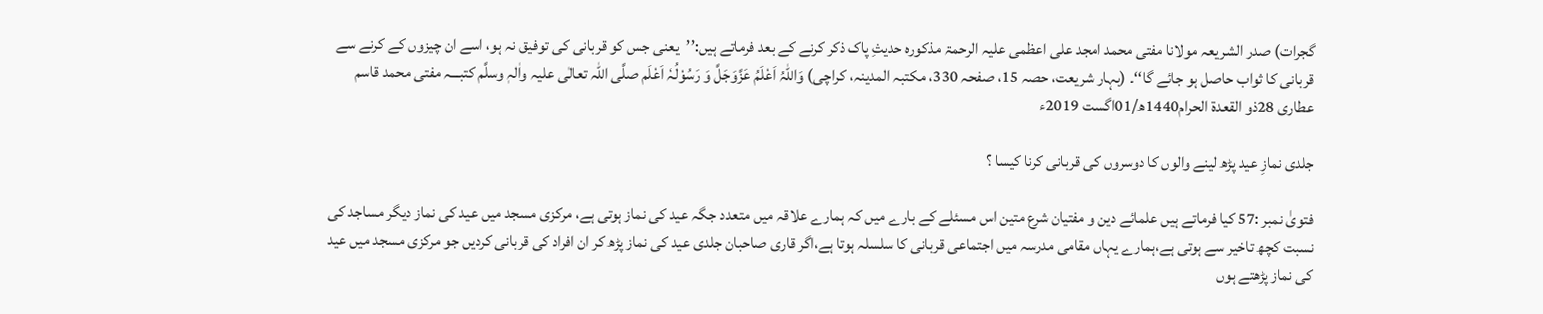گجرات) صدر الشریعہ مولانا مفتی محمد امجد علی اعظمی علیہ الرحمۃ مذکورہ حدیثِ پاک ذکر کرنے کے بعد فرماتے ہیں:’’یعنی جس کو قربانی کی توفیق نہ ہو، اسے ان چیزوں کے کرنے سے قربانی کا ثواب حاصل ہو جائے گا‘‘۔ (بہار شریعت، حصہ 15، صفحہ 330، مکتبہ المدینہ، کراچی) وَاللہُ اَعْلَمُ عَزَّوَجَلَّ وَ رَسُوْلُہٗ اَعْلَم صلَّی اللہ تعالٰی علیہ واٰلہٖ وسلَّم کتبـــہ مفتی محمد قاسم عطاری 28ذو القعدۃ الحرام1440ھ/01اگست 2019ء

جلدی نمازِ عید پڑھ لینے والوں کا دوسروں کی قربانی کرنا کیسا ؟

فتویٰ نمبر :57 کیا فرماتے ہیں علمائے دین و مفتیان شرع متین اس مسئلے کے بارے میں کہ ہمارے علاقہ میں متعدد جگہ عید کی نماز ہوتی ہے، مرکزی مسجد میں عید کی نماز دیگر مساجد کی نسبت کچھ تاخیر سے ہوتی ہے،ہمارے یہاں مقامی مدرسہ میں اجتماعی قربانی کا سلسلہ ہوتا ہے،اگر قاری صاحبان جلدی عید کی نماز پڑھ کر ان افراد کی قربانی کردیں جو مرکزی مسجد میں عید کی نماز پڑھتے ہوں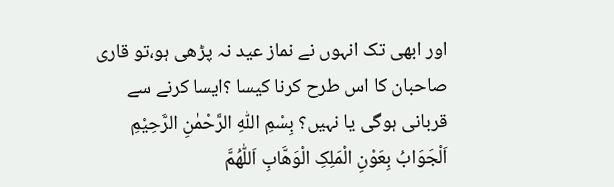اور ابھی تک انہوں نے نماز عید نہ پڑھی ہو،تو قاری صاحبان کا اس طرح کرنا کیسا ؟ایسا کرنے سے قربانی ہوگی یا نہیں؟ بِسْمِ اللّٰہِ الرَّحْمٰنِ الرَّحِیْمِ اَلْجَوَابُ بِعَوْنِ الْمَلِکِ الْوَھَّابِ اَللّٰھُمَّ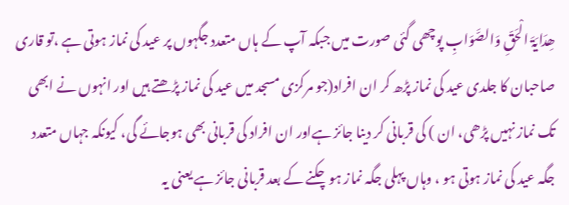ھِدَایَۃَ الْحَقِّ وَالصَّوَابِ پوچھی گئی صورت میں جبکہ آپ کے ہاں متعدد جگہوں پر عید کی نماز ہوتی ہے ،تو قاری صاحبان کا جلدی عید کی نماز پڑھ کر ان افراد(جو مرکزی مسجد میں عید کی نماز پڑھتے ہیں اور انہوں نے ابھی تک نماز نہیں پڑھی، ان ) کی قربانی کر دینا جائز ہےاور ان افراد کی قربانی بھی ہوجائے گی، کیونکہ جہاں متعدد جگہ عید کی نماز ہوتی ہو ، وہاں پہلی جگہ نماز ہوچکنے کے بعد قربانی جائز ہے یعنی یہ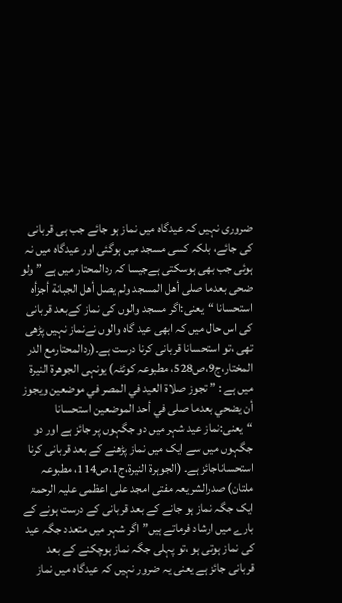ضروری نہیں کہ عیدگاہ میں نماز ہو جائے جب ہی قربانی کی جائے، بلکہ کسی مسجد میں ہوگئی اور عیدگاہ میں نہ ہوئی جب بھی ہوسکتی ہےجیسا کہ ردالمحتار میں ہے ” ولو ضحى بعدما صلى أهل المسجد ولم يصل أهل الجبانة أجزأه استحسانا “یعنی:اگر مسجد والوں کی نماز کےبعد قربانی کی اس حال میں کہ ابھی عید گاہ والوں نےنماز نہیں پڑھی تھی ،تو استحسانا قربانی کرنا درست ہے۔(ردالمحتارمع الدر المختار،ج9،ص528، مطبوعہ کوئٹہ) یونہی الجوهرة النيرة میں ہے : ” تجوز صلاة العيد في المصر في موضعين ويجوز أن يضحي بعدما صلى في أحد الموضعين استحسانا “یعنی:نماز عید شہر میں دو جگہوں پر جائز ہے اور دو جگہوں میں سے ایک میں نماز پڑھنے کے بعد قربانی کرنا استحساناجائز ہے۔ (الجوہرة النيرة،ج1،ص114، مطبوعہ ملتان) صدرالشریعہ مفتی امجد علی اعظمی علیہ الرحمۃ ایک جگہ نماز ہو جانے کے بعد قربانی کے درست ہونے کے بارے میں ارشاد فرماتے ہیں”اگر شہر میں متعدد جگہ عید کی نماز ہوتی ہو ،تو پہلی جگہ نماز ہوچکنے کے بعد قربانی جائز ہے یعنی یہ ضرور نہیں کہ عیدگاہ میں نماز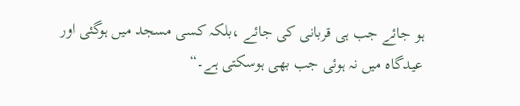ہو جائے جب ہی قربانی کی جائے ،بلکہ کسی مسجد میں ہوگئی اور عیدگاہ میں نہ ہوئی جب بھی ہوسکتی ہے۔“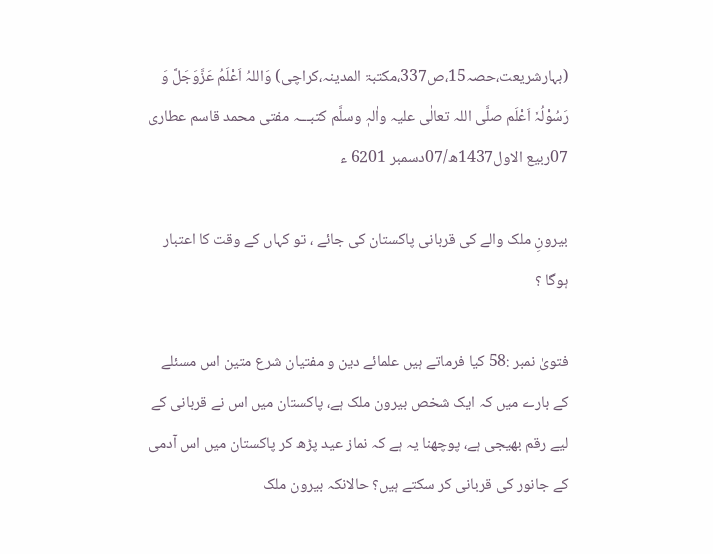(بہارشریعت،حصہ15،ص337،مکتبۃ المدینہ،کراچی) وَاللہُ اَعْلَمُ عَزَّوَجَلَّ وَ رَسُوْلُہٗ اَعْلَم صلَّی اللہ تعالٰی علیہ واٰلہٖ وسلَّم کتبـــہ مفتی محمد قاسم عطاری 07ربیع الاول1437ھ/07دسمبر 6201 ء

بیرونِ ملک والے کی قربانی پاکستان کی جائے ، تو کہاں کے وقت کا اعتبار ہوگا ؟

فتویٰ نمبر :58 کیا فرماتے ہیں علمائے دین و مفتیان شرع متین اس مسئلے کے بارے میں کہ ایک شخص بیرون ملک ہے، پاکستان میں اس نے قربانی کے لیے رقم بھیجی ہے، پوچھنا یہ ہے کہ نماز عید پڑھ کر پاکستان میں اس آدمی کے جانور کی قربانی کر سکتے ہیں؟ حالانکہ بیرون ملک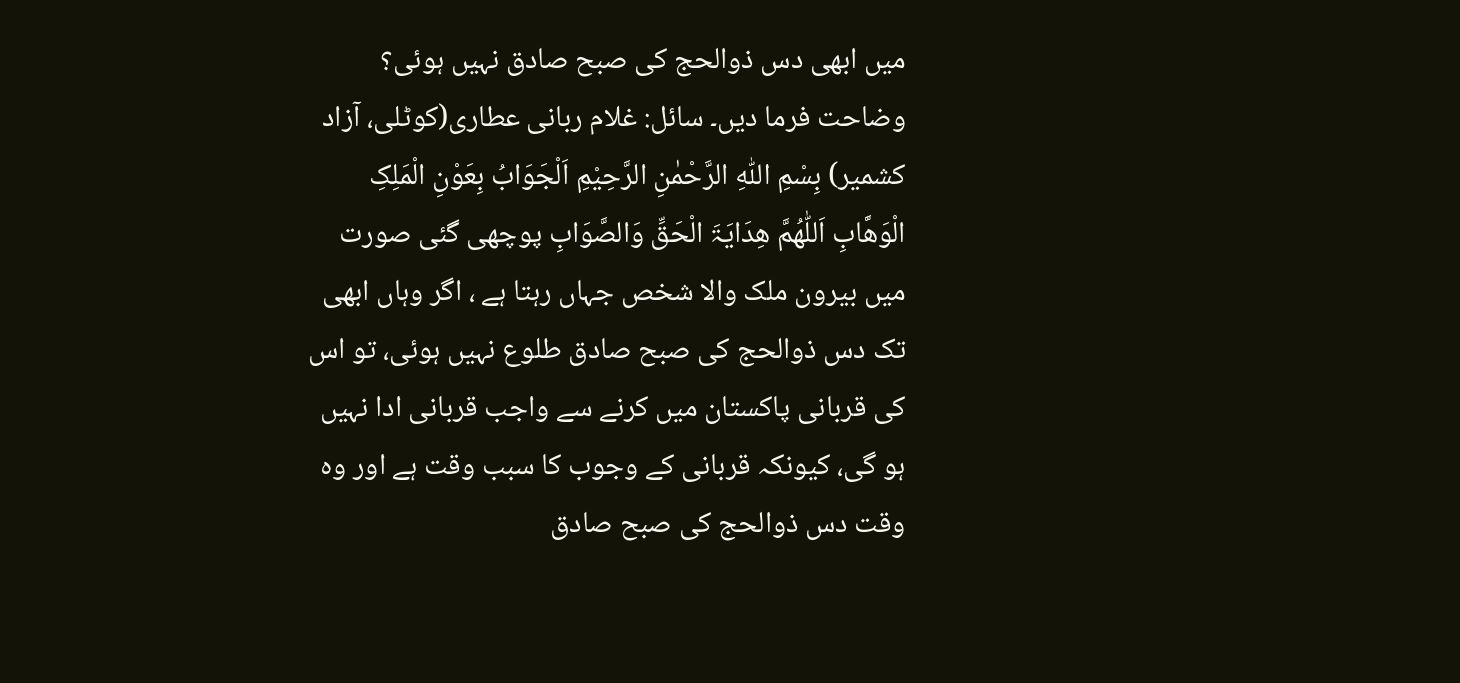میں ابھی دس ذوالحج کی صبح صادق نہیں ہوئی؟ وضاحت فرما دیں۔ سائل: غلام ربانی عطاری(کوٹلی، آزاد کشمیر) بِسْمِ اللّٰہِ الرَّحْمٰنِ الرَّحِیْمِ اَلْجَوَابُ بِعَوْنِ الْمَلِکِ الْوَھَّابِ اَللّٰھُمَّ ھِدَایَۃَ الْحَقِّ وَالصَّوَابِ پوچھی گئی صورت میں بیرون ملک والا شخص جہاں رہتا ہے ، اگر وہاں ابھی تک دس ذوالحج کی صبح صادق طلوع نہیں ہوئی، تو اس کی قربانی پاکستان میں کرنے سے واجب قربانی ادا نہیں ہو گی، کیونکہ قربانی کے وجوب کا سبب وقت ہے اور وہ وقت دس ذوالحج کی صبح صادق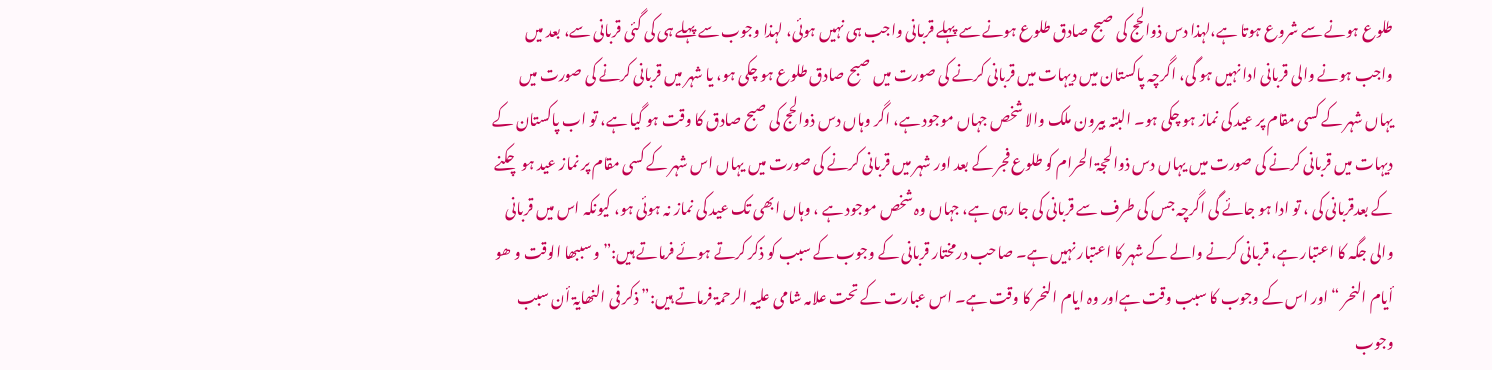طلوع ہونے سے شروع ہوتا ہے،لہذا دس ذوالحج کی صبح صادق طلوع ہونے سے پہلے قربانی واجب ہی نہیں ہوئی، لہذا وجوب سے پہلے ہی کی گئی قربانی سے، بعد میں واجب ہونے والی قربانی ادا نہیں ہو گی، اگرچہ پاکستان میں دیہات میں قربانی کرنے کی صورت میں صبح صادق طلوع ہو چکی ہو، یا شہر میں قربانی کرنے کی صورت میں یہاں شہر کے کسی مقام پر عید کی نماز ہو چکی ہو۔ البتہ بیرون ملک والا شخص جہاں موجود ہے، اگر وہاں دس ذوالحج کی صبح صادق کا وقت ہو گیا ہے، تو اب پاکستان کے دیہات میں قربانی کرنے کی صورت میں یہاں دس ذوالحجۃ الحرام کو طلوع فجر کے بعد اور شہر میں قربانی کرنے کی صورت میں یہاں اس شہر کے کسی مقام پر نماز عید ہو چکنے کے بعدقربانی کی ، تو ادا ہو جائے گی اگرچہ جس کی طرف سے قربانی کی جا رہی ہے، جہاں وہ شخص موجود ہے ، وہاں ابھی تک عید کی نماز نہ ہوئی ہو، کیونکہ اس میں قربانی والی جگہ کا اعتبار ہے، قربانی کرنے والے کے شہر کا اعتبار نہیں ہے۔ صاحب درمختار قربانی کے وجوب کے سبب کو ذکر کرتے ہوئے فرماتے ہیں:” و سببھا الوقت و ھو أیام النحر “ اور اس کے وجوب کا سبب وقت ہےاور وہ ایام النحر کا وقت ہے۔ اس عبارت کے تحت علامہ شامی علیہ الرحمۃ فرماتے ہیں:” ذکر فی النھایۃ أن سبب وجوب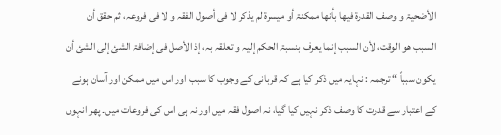الأضحیۃ و وصف القدرۃ فیھا بأنھا ممکنۃ أو میسرۃ لم یذکر لا فی أصول الفقہ و لا فی فروعہ، ثم حقق أن السبب ھو الوقت، لأن السبب إنما یعرف بنسبۃ الحکم إلیہ و تعلقہ بہ، إذ الأصل فی إضافۃ الشئ إلی الشئ أن یکون سبباً “ ترجمہ : نہایہ میں ذکر کیا ہے کہ قربانی کے وجوب کا سبب اور اس میں ممکن اور آسان ہونے کے اعتبار سے قدرت کا وصف ذکر نہیں کیا گیا، نہ اصول فقہ میں اور نہ ہی اس کی فروعات میں۔ پھر انہوں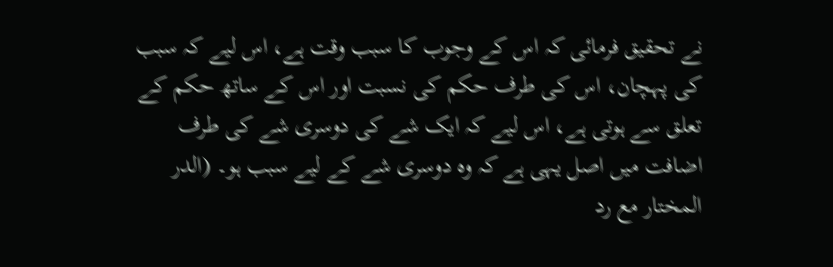نے تحقیق فرمائی کہ اس کے وجوب کا سبب وقت ہے، اس لیے کہ سبب کی پہچان، اس کی طرف حکم کی نسبت اور اس کے ساتھ حکم کے تعلق سے ہوتی ہے، اس لیے کہ ایک شے کی دوسری شے کی طرف اضافت میں اصل یہی ہے کہ وہ دوسری شے کے لیے سبب ہو۔ (الدر المختار مع رد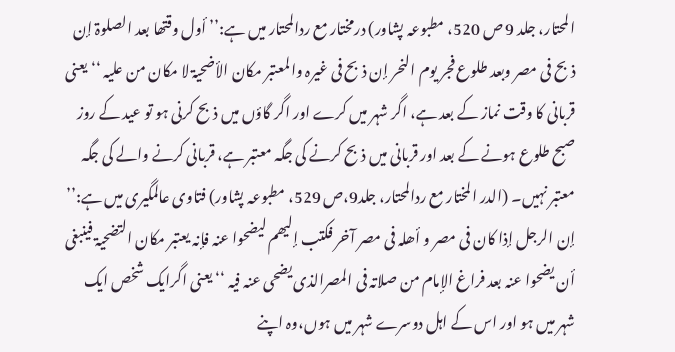المحتار، جلد 9 ص 520، مطبوعہ پشاور) درمختار مع ردالمحتار میں ہے:’’ أول وقتھا بعد الصلوۃ إن ذبح فی مصر وبعد طلوع فجر یوم النحر إن ذبح فی غیرہ والمعتبر مکان الأضحیۃ لا مکان من علیہ ‘‘ یعنی قربانی کا وقت نماز کے بعد ہے، اگر شہر میں کرے اور اگر گاؤں میں ذبح کرنی ہو تو عید کے روز صبح طلوع ہونے کے بعد اور قربانی میں ذبح کرنے کی جگہ معتبر ہے، قربانی کرنے والے کی جگہ معتبر نہیں۔ (الدر المختار مع ردالمحتار، جلد9،ص 529، مطبوعہ پشاور) فتاوی عالمگیری میں ہے:’’ إن الرجل إذا کان فی مصر و أھلہ فی مصر آخر فکتب إلیھم لیضحوا عنہ فإنہ یعتبر مکان التضحیۃ فینبغی أن یضحوا عنہ بعد فراغ الإمام من صلاتہ فی المصرالذی یضحی عنہ فیہ ‘‘ یعنی اگرایک شخص ایک شہر میں ہو اور اس کے اہل دوسرے شہر میں ہوں،وہ اپنے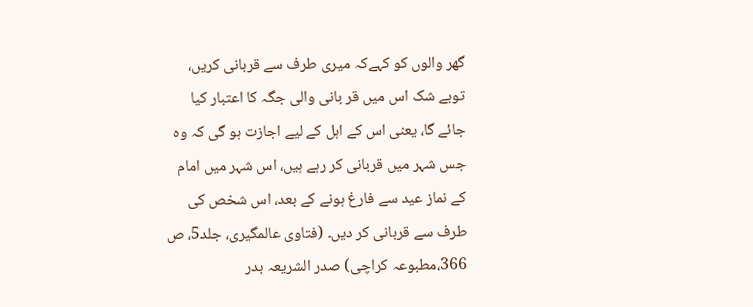گھر والوں کو کہےکہ میری طرف سے قربانی کریں، توبے شک اس میں قر بانی والی جگہ کا اعتبار کیا جائے گا، یعنی اس کے اہل کے لیے اجازت ہو گی کہ وہ جس شہر میں قربانی کر رہے ہیں، اس شہر میں امام کے نماز عید سے فارغ ہونے کے بعد، اس شخص کی طرف سے قربانی کر دیں۔ (فتاوی عالمگیری، جلد5، ص 366،مطبوعہ کراچی) صدر الشریعہ بدر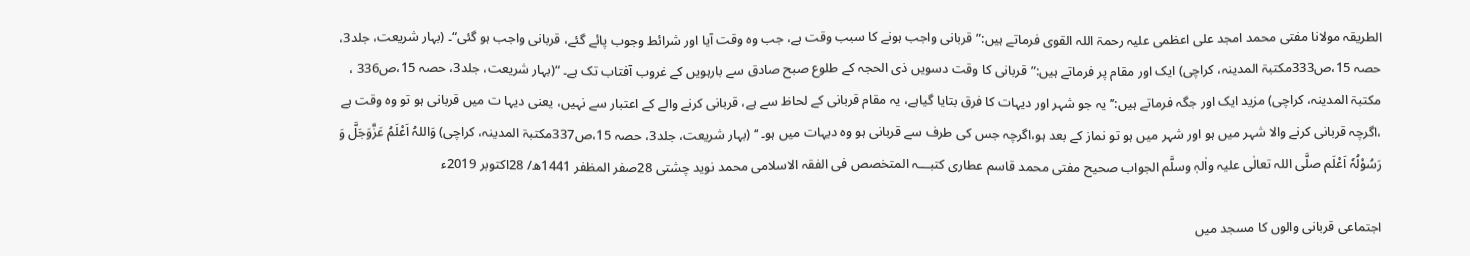الطریقہ مولانا مفتی محمد امجد علی اعظمی علیہ رحمۃ اللہ القوی فرماتے ہیں:”قربانی واجب ہونے کا سبب وقت ہے، جب وہ وقت آیا اور شرائط وجوب پائے گئے، قربانی واجب ہو گئی“۔ (بہار شریعت، جلد3، حصہ 15،ص333مکتبۃ المدینہ، کراچی) ایک اور مقام پر فرماتے ہیں:”قربانی کا وقت دسویں ذی الحجہ کے طلوع صبح صادق سے بارہویں کے غروب آفتاب تک ہے۔ “(بہار شریعت، جلد3، حصہ 15،ص336 ، مکتبۃ المدینہ، کراچی) مزید ایک اور جگہ فرماتے ہیں:’’یہ جو شہر اور دیہات کا فرق بتایا گیاہے، یہ مقام قربانی کے لحاظ سے ہے، قربانی کرنے والے کے اعتبار سے نہیں، یعنی دیہا ت میں قربانی ہو تو وہ وقت ہے ،اگرچہ قربانی کرنے والا شہر میں ہو اور شہر میں ہو تو نماز کے بعد ہو،اگرچہ جس کی طرف سے قربانی ہو وہ دیہات میں ہو۔ ‘‘ (بہار شریعت، جلد3، حصہ 15،ص337مکتبۃ المدینہ، کراچی) وَاللہُ اَعْلَمُ عَزَّوَجَلَّ وَ رَسُوْلُہٗ اَعْلَم صلَّی اللہ تعالٰی علیہ واٰلہٖ وسلَّم الجواب صحیح مفتی محمد قاسم عطاری کتبـــہ المتخصص فی الفقہ الاسلامی محمد نوید چشتی 28صفر المظفر 1441ھ/ 28اکتوبر 2019ء

اجتماعی قربانی والوں کا مسجد میں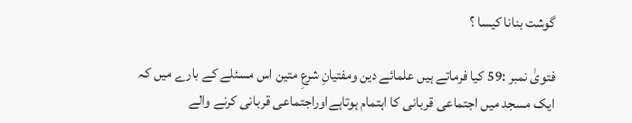گوشت بنانا کیسا ؟

فتویٰ نمبر :59 کیا فرماتے ہیں علمائے دین ومفتیانِ شرعِ متین اس مسئلے کے بارے میں کہ ایک مسجد میں اجتماعی قربانی کا اہتمام ہوتاہےاوراجتماعی قربانی کرنے والے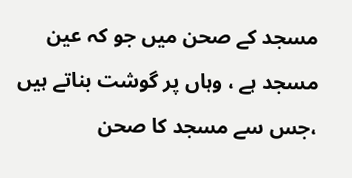مسجد کے صحن میں جو کہ عین مسجد ہے ، وہاں پر گوشت بناتے ہیں ،جس سے مسجد کا صحن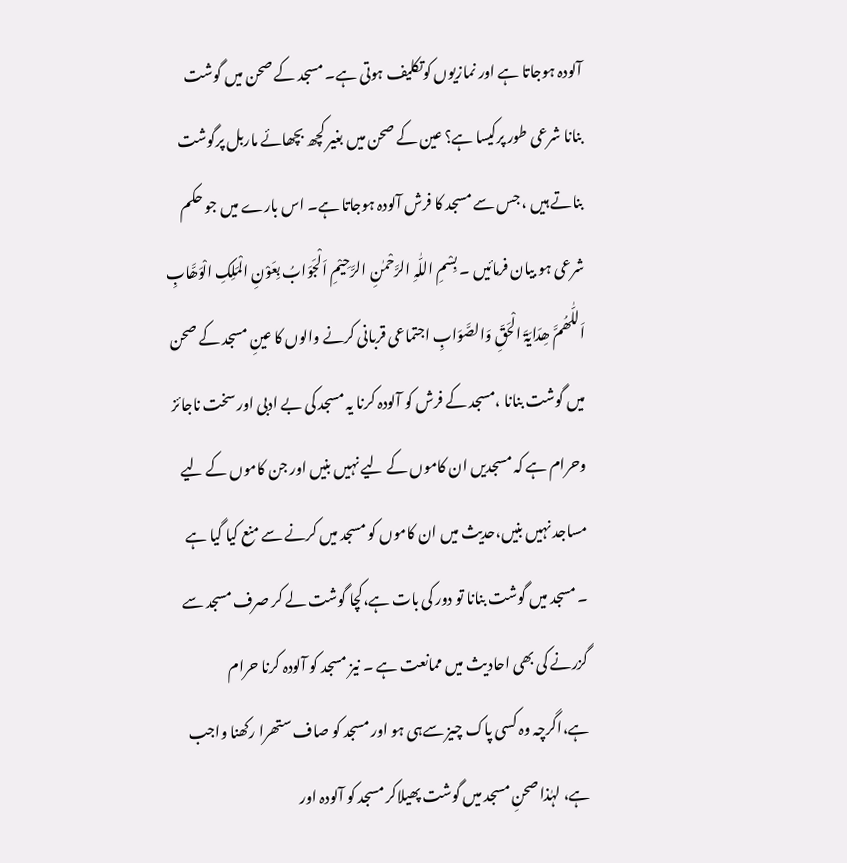آلودہ ہوجاتا ہے اور نمازیوں کوتکلیف ہوتی ہے۔ مسجد کے صحن میں گوشت بنانا شرعی طور پرکیسا ہے؟ عین کے صحن میں بغیر کچھ بچھائے ماربل پرگوشت بناتے ہیں ، جس سے مسجد کا فرش آلودہ ہوجاتا ہے۔ اس بارے میں جو حکم شرعی ہو بیان فرمائیں ۔ بِسْمِ اللّٰہِ الرَّحْمٰنِ الرَّحِیْمِ اَلْجَوَابُ بِعَوْنِ الْمَلِکِ الْوَھَّابِ اَللّٰھُمَّ ھِدَایَۃَ الْحَقِّ وَالصَّوَابِ اجتماعی قربانی کرنے والوں کا عینِ مسجد کے صحن میں گوشت بنانا ،مسجد کے فرش کو آلودہ کرنا یہ مسجد کی بے ادبی اور سخت ناجائز وحرام ہے کہ مسجدیں ان کاموں کے لیے نہیں بنیں اور جن کاموں کے لیے مساجد نہیں بنیں،حدیث میں ان کاموں کو مسجد میں کرنے سے منع کیا گیا ہے ۔ مسجد میں گوشت بنانا تو دور کی بات ہے،کچا گوشت لے کر صرف مسجد سے گزرنے کی بھی احادیث میں ممانعت ہے ۔ نیز مسجد کو آلودہ کرنا حرام ہے،اگرچہ وہ کسی پاک چیز سےہی ہو اور مسجد کو صاف ستھرا رکھنا واجب ہے، لہٰذا صحنِ مسجد میں گوشت پھیلاکر مسجد کو آلودہ اور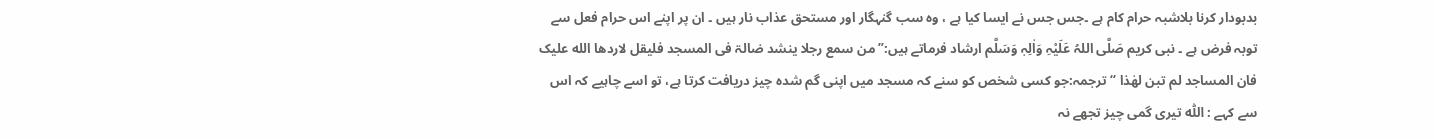بدبودار کرنا بلاشبہ حرام کام ہے ۔جس جس نے ایسا کیا ہے ، وہ سب گنہگار اور مستحق عذاب نار ہیں ۔ ان پر اپنے اس حرام فعل سے توبہ فرض ہے ۔ نبی کریم صَلَّی اللہُ عَلَیْہِ وَاٰلِہٖ وَسَلَّم ارشاد فرماتے ہیں:” من سمع رجلا ینشد ضالۃ فی المسجد فلیقل لاردھا الله علیک فان المساجد لم تبن لھٰذا “ترجمہ:جو کسی شخص کو سنے کہ مسجد میں اپنی گم شدہ چیز دریافت کرتا ہے، تو اسے چاہیے کہ اس سے کہے : اللّٰہ تیری گمی چیز تجھے نہ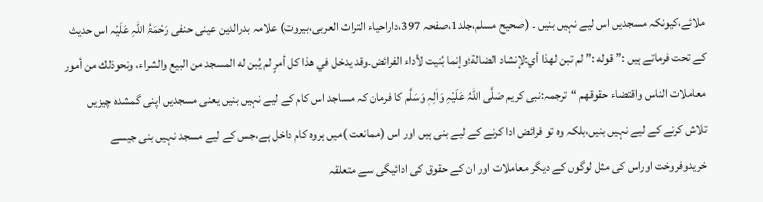ملائے،کیونکہ مسجدیں اس لیے نہیں بنیں ۔ (صحیح مسلم،جلد1،صفحہ 397،داراحیاء التراث العربی،بیروت) علامہ بدرالدین عینی حنفی رَحْمَۃُ اللہِ عَلَیْہ اس حدیث کے تحت فرماتے ہیں :” قوله :” لم تبن لهذا أي:لإنشاد الضالة؛وإنما بُنيت لأداء الفرائض۔وقد يدخل في هذا كل أمرٍ لم يُبن له المسجد من البيع والشراء، ونحوذلك من أمور معاملات الناس واقتضاء حقوقهم “ترجمہ:نبی کریم صَلَّی اللہُ عَلَیْہِ وَاٰلِہٖ وَسَلَّم کا فرمان کہ مساجد اس کام کے لیے نہیں بنیں یعنی مسجدیں اپنی گمشدہ چیزیں تلاش کرنے کے لیے نہیں بنیں،بلکہ وہ تو فرائض ادا کرنے کے لیے بنی ہیں اور اس (ممانعت )میں ہروہ کام داخل ہے،جس کے لیے مسجد نہیں بنی جیسے خریدوفروخت اوراس کی مثل لوگوں کے دیگر معاملات اور ان کے حقوق کی ادائیگی سے متعلقہ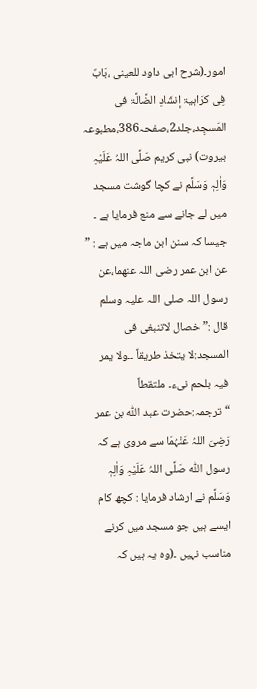امور۔(شرح ابی داود للعینی ،بَابٌ فِی كرَاہیۃ إنشَادِ الضَّالَّۃ فی المَسجِد،جلد2،صفحہ386،مطبوعہ بیروت) نبی کریم صَلَّی اللہُ عَلَیْہِ وَاٰلِہٖ وَسَلَّم نے کچا گوشت مسجد میں لے جانے سے منع فرمایا ہے ۔ جیسا کہ سنن ابن ماجہ میں ہے : ” عن ابن عمر رضی اللہ عنھما،عن رسول اللہ صلی اللہ علیہ وسلم قال :” خصال لاتنبغی فی المسجد:لا یتخذ طریقاً ۔۔ولا یمر فیہ بلحم نیء۔ ملتقطاً “ترجمہ:حضرت عبد اللّٰہ بن عمر رَضِیَ اللہُ عَنْہُمَا سے مروی ہے کہ رسول اللّٰہ صَلَّی اللہُ عَلَیْہِ وَاٰلِہٖ وَسَلَّم نے ارشاد فرمایا : کچھ کام ایسے ہیں جو مسجد میں کرنے مناسب نہیں ۔(وہ یہ ہیں کہ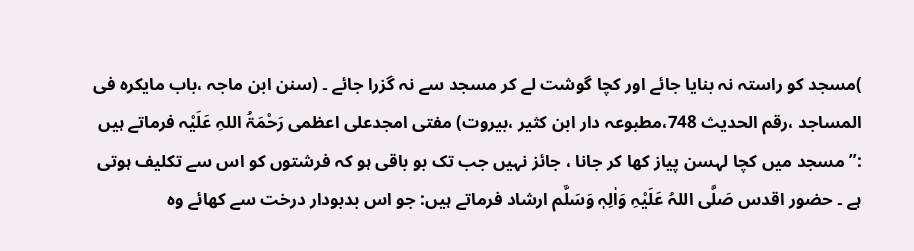)مسجد کو راستہ نہ بنایا جائے اور کچا گوشت لے کر مسجد سے نہ گزرا جائے ۔ (سنن ابن ماجہ ،باب مایکرہ فی المساجد ،رقم الحدیث 748،مطبوعہ دار ابن کثیر ،بیروت) مفتی امجدعلی اعظمی رَحْمَۃُ اللہِ عَلَیْہ فرماتے ہیں :”مسجد میں کچا لہسن پیاز کھا کر جانا ، جائز نہیں جب تک بو باقی ہو کہ فرشتوں کو اس سے تکلیف ہوتی ہے ۔ حضور اقدس صَلَّی اللہُ عَلَیْہِ وَاٰلِہٖ وَسَلَّم ارشاد فرماتے ہیں: جو اس بدبودار درخت سے کھائے وہ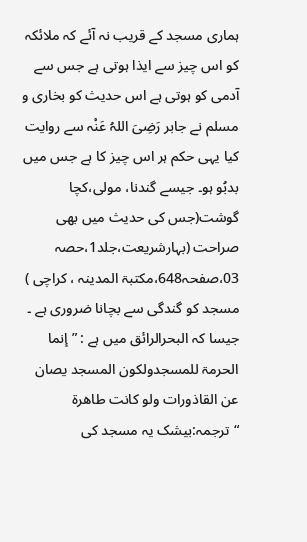ہماری مسجد کے قریب نہ آئے کہ ملائکہ کو اس چیز سے ایذا ہوتی ہے جس سے آدمی کو ہوتی ہے اس حدیث کو بخاری و مسلم نے جابر رَضِیَ اللہُ عَنْہ سے روایت کیا یہی حکم ہر اس چیز کا ہے جس میں بدبُو ہو۔ جیسے گندنا، مولی،کچا گوشت(جس کی حدیث میں بھی صراحت (بہارشریعت،جلد1،حصہ 03،صفحہ648،مکتبۃ المدینہ ، کراچی ) مسجد کو گندگی سے بچانا ضروری ہے ۔ جیسا کہ البحرالرائق میں ہے : ” إنما الحرمۃ للمسجدولکون المسجد یصان عن القاذورات ولو کانت طاهرۃ “ترجمہ:بیشک یہ مسجد کی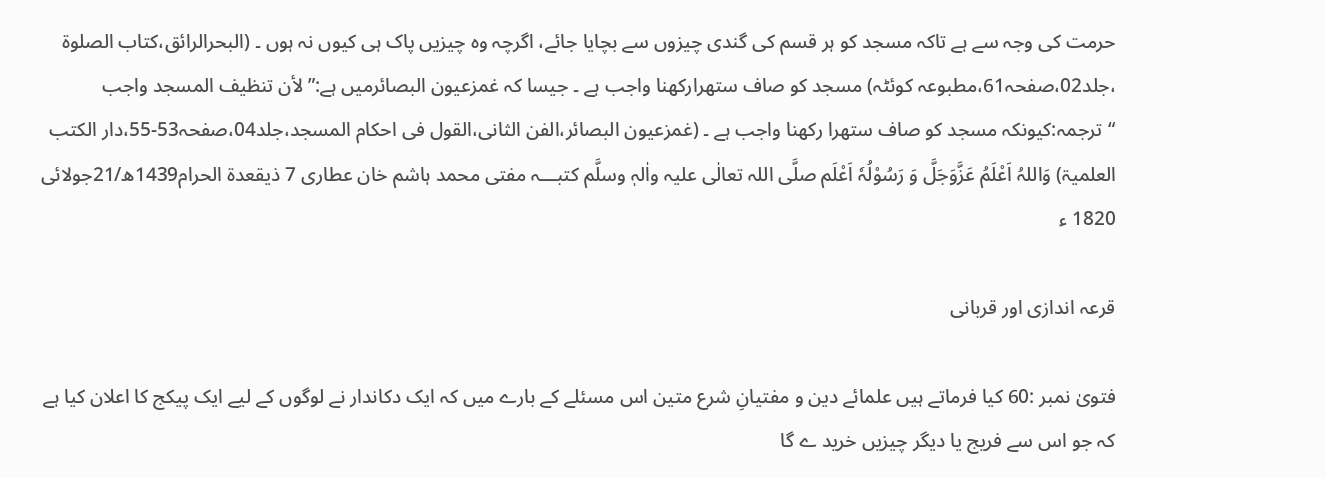حرمت کی وجہ سے ہے تاکہ مسجد کو ہر قسم کی گندی چیزوں سے بچایا جائے، اگرچہ وہ چیزیں پاک ہی کیوں نہ ہوں ۔ (البحرالرائق،کتاب الصلوۃ ،جلد02،صفحہ61،مطبوعہ کوئٹہ) مسجد کو صاف ستھرارکھنا واجب ہے ۔ جیسا کہ غمزعیون البصائرمیں ہے:” لأن تنظیف المسجد واجب “ترجمہ:کیونکہ مسجد کو صاف ستھرا رکھنا واجب ہے ۔ (غمزعیون البصائر،الفن الثانی،القول فی احکام المسجد،جلد04،صفحہ53-55،دار الکتب العلمیۃ) وَاللہُ اَعْلَمُ عَزَّوَجَلَّ وَ رَسُوْلُہٗ اَعْلَم صلَّی اللہ تعالٰی علیہ واٰلہٖ وسلَّم کتبـــہ مفتی محمد ہاشم خان عطاری 7 ذیقعدۃ الحرام1439ھ/21جولائی 1820 ء

قرعہ اندازی اور قربانی

فتویٰ نمبر :60 کیا فرماتے ہیں علمائے دین و مفتیانِ شرع متین اس مسئلے کے بارے میں کہ ایک دکاندار نے لوگوں کے لیے ایک پیکج کا اعلان کیا ہے کہ جو اس سے فریج یا دیگر چیزیں خرید ے گا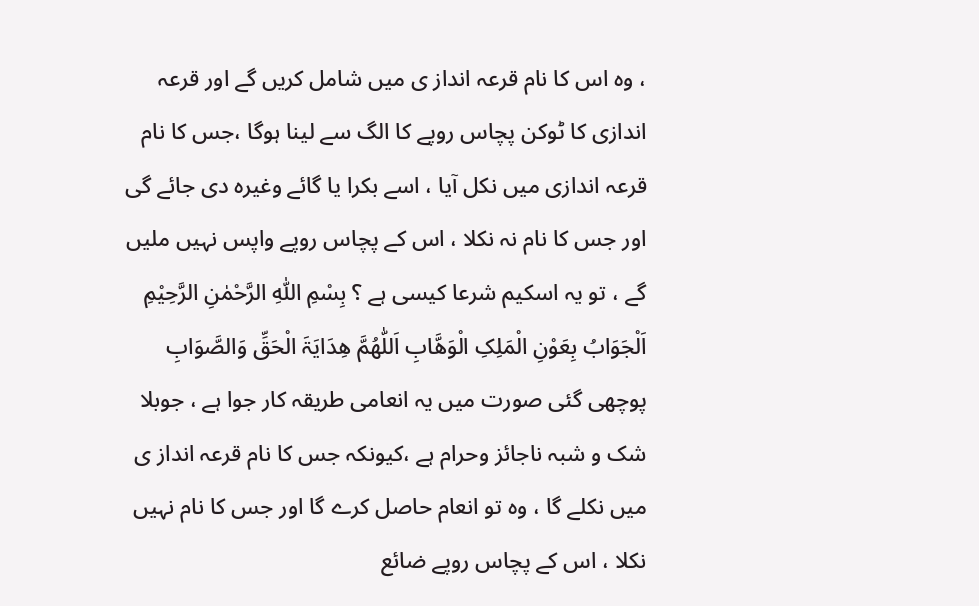، وہ اس کا نام قرعہ انداز ی میں شامل کریں گے اور قرعہ اندازی کا ٹوکن پچاس روپے کا الگ سے لینا ہوگا ،جس کا نام قرعہ اندازی میں نکل آیا ، اسے بکرا یا گائے وغیرہ دی جائے گی اور جس کا نام نہ نکلا ، اس کے پچاس روپے واپس نہیں ملیں گے ، تو یہ اسکیم شرعا کیسی ہے ؟ بِسْمِ اللّٰہِ الرَّحْمٰنِ الرَّحِیْمِ اَلْجَوَابُ بِعَوْنِ الْمَلِکِ الْوَھَّابِ اَللّٰھُمَّ ھِدَایَۃَ الْحَقِّ وَالصَّوَابِ پوچھی گئی صورت میں یہ انعامی طریقہ کار جوا ہے ، جوبلا شک و شبہ ناجائز وحرام ہے ،کیونکہ جس کا نام قرعہ انداز ی میں نکلے گا ، وہ تو انعام حاصل کرے گا اور جس کا نام نہیں نکلا ، اس کے پچاس روپے ضائع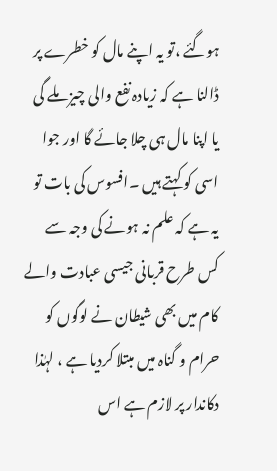ہوگئے ،تو یہ اپنے مال کو خطرے پر ڈالنا ہے کہ زیادہ نفع والی چیز ملے گی یا اپنا مال ہی چلا جائے گا اور جوا اسی کو کہتے ہیں ۔افسوس کی بات تو یہ ہے کہ علم نہ ہونے کی وجہ سے کس طرح قربانی جیسی عبادت والے کام میں بھی شیطان نے لوگوں کو حرام و گناہ میں مبتلا کردیا ہے ، لہٰذا دکاندار پر لازم ہے اس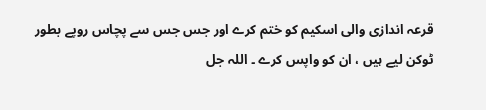قرعہ اندازی والی اسکیم کو ختم کرے اور جس جس سے پچاس روپے بطور ٹوکن لیے ہیں ، ان کو واپس کرے ۔ اللہ جل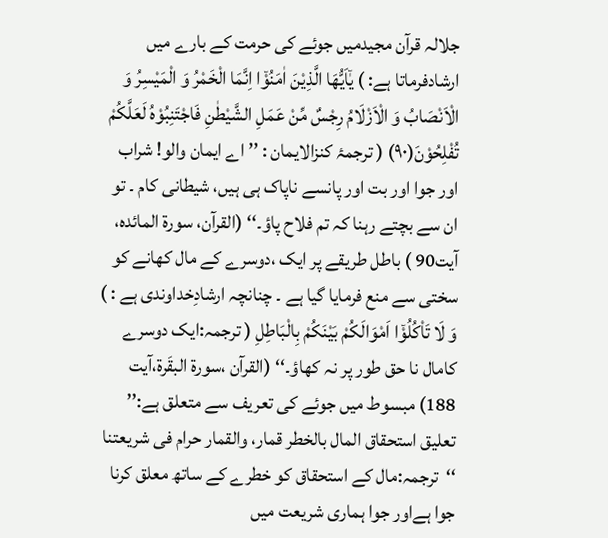جلالہ قرآن مجیدمیں جوئے کی حرمت کے بارے میں ارشادفرماتا ہے: ) یٰۤاَیُّهَا الَّذِیْنَ اٰمَنُوْۤا اِنَّمَا الْخَمْرُ وَ الْمَیْسِرُ وَ الْاَنْصَابُ وَ الْاَزْلَامُ رِجْسٌ مِّنْ عَمَلِ الشَّیْطٰنِ فَاجْتَنِبُوْهُ لَعَلَّكُمْ تُفْلِحُوْنَ(۹۰) ( ترجمۂ کنزالایمان : ’’اے ایمان والو! شراب اور جوا اور بت اور پانسے ناپاک ہی ہیں، شیطانی کام ۔ تو ان سے بچتے رہنا کہ تم فلاح پاؤ۔‘‘ (القرآن، سورۃ المائدہ، آیت90 ) باطل طریقے پر ایک ،دوسرے کے مال کھانے کو سختی سے منع فرمایا گیا ہے ۔ چنانچہ ارشادِخداوندی ہے : ) وَ لَا تَاْكُلُوْۤا اَمْوَالَكُمْ بَیْنَكُمْ بِالْبَاطِلِ ( ترجمہ:ایک دوسرے کامال نا حق طور پر نہ کھاؤ۔‘‘ (القرآن ،سورۃ البقَرۃ،آیت 188) مبسوط میں جوئے کی تعریف سے متعلق ہے:’’ تعلیق استحقاق المال بالخطر قمار، والقمار حرام فی شریعتنا ‘‘ترجمہ:مال کے استحقاق کو خطرے کے ساتھ معلق کرنا جوا ہےاور جوا ہماری شریعت میں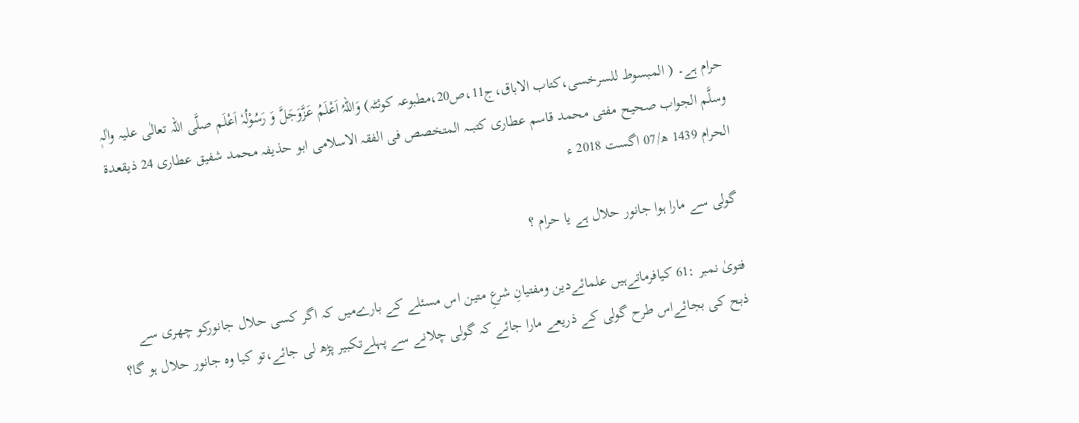حرام ہے۔ ( المبسوط للسرخسی،کتاب الاباق،ج11،ص20،مطبوعہ کوئٹہ) وَاللہُ اَعْلَمُ عَزَّوَجَلَّ وَ رَسُوْلُہٗ اَعْلَم صلَّی اللہ تعالٰی علیہ واٰلہٖ وسلَّم الجواب صحیح مفتی محمد قاسم عطاری کتبـــہ المتخصص فی الفقہ الاسلامی ابو حذیفہ محمد شفیق عطاری 24 ذیقعدۃ الحرام 1439 ھ/07 اگست 2018 ء

گولی سے مارا ہوا جانور حلال ہے یا حرام ؟

فتویٰ نمبر :61 کیافرماتےہیں علمائےدین ومفتیانِ شرعِ متین اس مسئلے کے بارےمیں کہ اگر کسی حلال جانورکو چھری سے ذبح کی بجائےاس طرح گولی کے ذریعے مارا جائے کہ گولی چلانے سے پہلےتکبیر پڑھ لی جائے،تو کیا وہ جانور حلال ہو گا؟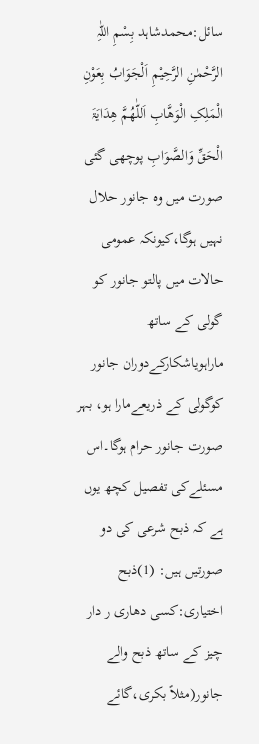سائل:محمدشاہد بِسْمِ اللّٰہِ الرَّحْمٰنِ الرَّحِیْمِ اَلْجَوَابُ بِعَوْنِ الْمَلِکِ الْوَھَّابِ اَللّٰھُمَّ ھِدَایَۃَ الْحَقِّ وَالصَّوَابِ پوچھی گئی صورت میں وہ جانور حلال نہیں ہوگا،کیونکہ عمومی حالات میں پالتو جانور کو گولی کے ساتھ ماراہویاشکارکےدوران جانور کوگولی کے ذریعےمارا ہو، بہر صورت جانور حرام ہوگا۔اس مسئلےکی تفصیل کچھ یوں ہے کہ ذبح شرعی کی دو صورتیں ہیں: (1)ذبح اختیاری:کسی دھاری ر دار چیز کے ساتھ ذبح والے جانور(مثلاً بکری،گائے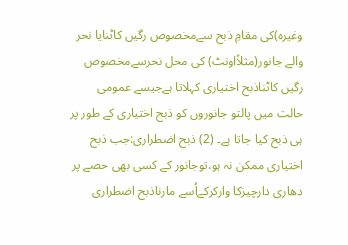وغیرہ)کی مقامِ ذبح سےمخصوص رگیں کاٹنایا نحر والے جانور(مثلاًاونٹ) کی محل نحرسےمخصوص رگیں کاٹناذبح اختیاری کہلاتا ہےجیسے عمومی حالت میں پالتو جانوروں کو ذبح اختیاری کے طور پر ہی ذبح کیا جاتا ہے۔ (2) ذبح اضطراری:جب ذبح اختیاری ممکن نہ ہو،توجانور کے کسی بھی حصے پر دھاری دارچیزکا وارکرکےاُسے مارناذبح اضطراری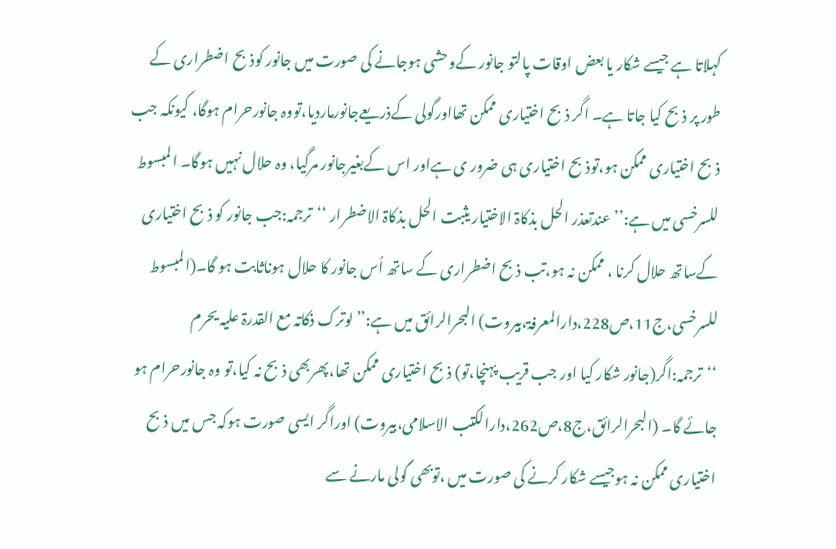کہلاتا ہے جیسے شکار یا بعض اوقات پالتو جانور کےوحشی ہوجانے کی صورت میں جانور کوذبح اضطراری کے طور پر ذبح کیا جاتا ہے۔ اگر ذبح اختیاری ممکن تھااورگولی کےذریعےجانورماردیا،تووہ جانورحرام ہوگا، کیونکہ جب ذبح اختیاری ممکن ہو،توذبح اختیاری ہی ضرور ی ہےاور اس کےبغیرجانور مرگیا، وہ حلال نہیں ہوگا۔ المبسوط للسرخسی میں ہے:’’ عندتعذر الحل بذکاۃ الاختیار یثبت الحل بذکاۃ الاضطرار ‘‘ترجمہ:جب جانور کو ذبح اختیاری کےساتھ حلال کرنا ، ممکن نہ ہو،تب ذبح اضطراری کے ساتھ اُس جانور کا حلال ہوناثابت ہو گا۔(المبسوط للسرخسی،ج11،ص228،دارالمعرفۃ،بیروت) البحرالرائق میں ہے:’’ لوترک ذکاتہ مع القدرۃ علیہ یحرم ‘‘ترجمہ:اگر(جانور شکار کیا اور جب قریب پہنچا،تو) ذبح اختیاری ممکن تھا،پھربھی ذبح نہ کیا،تو وہ جانورحرام ہو جائے گا۔ (البحرالرائق،ج8،ص262،دارالکتب الاسلامی،بیروت) اوراگر ایسی صورت ہوکہ جس میں ذبح اختیاری ممکن نہ ہوجیسے شکار کرنے کی صورت میں ،توبھی گولی مارنے سے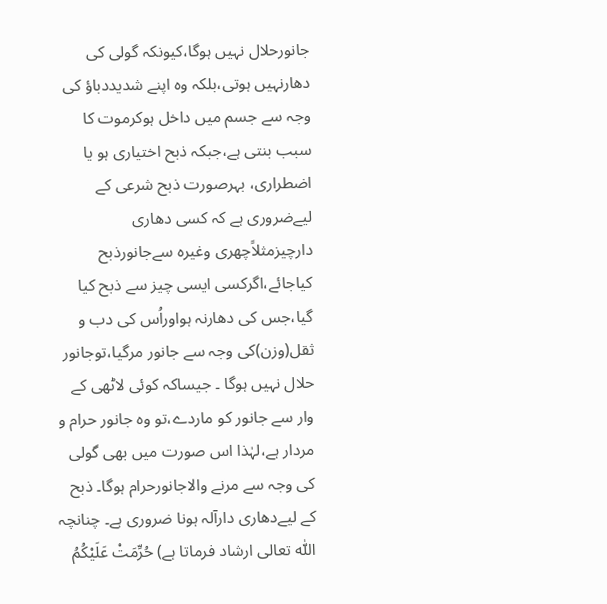جانورحلال نہیں ہوگا،کیونکہ گولی کی دھارنہیں ہوتی،بلکہ وہ اپنے شدیددباؤ کی وجہ سے جسم میں داخل ہوکرموت کا سبب بنتی ہے،جبکہ ذبح اختیاری ہو یا اضطراری، بہرصورت ذبح شرعی کے لیےضروری ہے کہ کسی دھاری دارچیزمثلاًچھری وغیرہ سےجانورذبح کیاجائے،اگرکسی ایسی چیز سے ذبح کیا گیا،جس کی دھارنہ ہواوراُس کی دب و ثقل(وزن)کی وجہ سے جانور مرگیا،توجانور حلال نہیں ہوگا ۔ جیساکہ کوئی لاٹھی کے وار سے جانور کو ماردے،تو وہ جانور حرام و مردار ہے،لہٰذا اس صورت میں بھی گولی کی وجہ سے مرنے والاجانورحرام ہوگا۔ ذبح کے لیےدھاری دارآلہ ہونا ضروری ہے۔ چنانچہ اللّٰہ تعالی ارشاد فرماتا ہے) حُرِّمَتْ عَلَیْكُمُ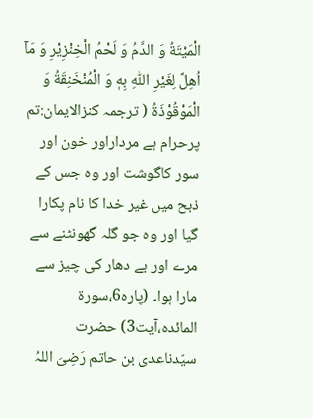الْمَیْتَةُ وَ الدَّمُ وَ لَحْمُ الْخِنْزِیْرِ وَ مَاۤ اُهِلَّ لِغَیْرِ اللّٰهِ بِهٖ وَ الْمُنْخَنِقَةُ وَ الْمَوْقُوْذَةُ ( ترجمہ کنزالایمان:تم پرحرام ہے مرداراور خون اور سور کاگوشت اور وہ جس کے ذبح میں غیر خدا کا نام پکارا گیا اور وہ جو گلہ گھونٹنے سے مرے اور بے دھار کی چیز سے مارا ہوا۔ (پارہ6،سورۃ المائدہ،آیت3) حضرت سیّدناعدی بن حاتم رَضِیَ اللہُ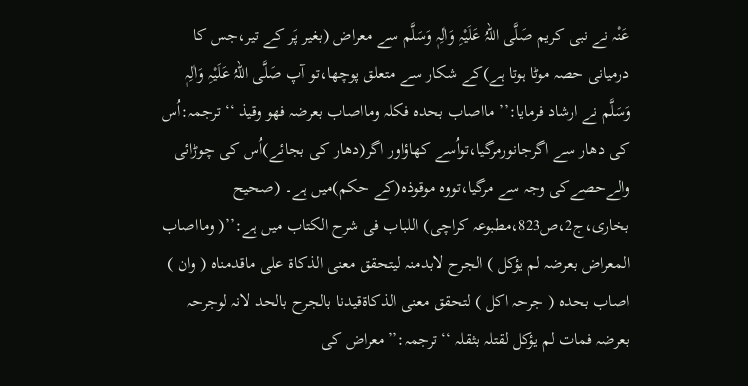عَنْہ نے نبی کریم صَلَّی اللہُ عَلَیْہِ وَاٰلِہٖ وَسَلَّم سے معراض (بغیر پَر کے تیر،جس کا درمیانی حصہ موٹا ہوتا ہے)کے شکار سے متعلق پوچھا،تو آپ صَلَّی اللہُ عَلَیْہِ وَاٰلِہٖ وَسَلَّم نے ارشاد فرمایا:’’ مااصاب بحدہ فکلہ ومااصاب بعرضہ فھو وقیذ ‘‘ترجمہ:اُس کی دھار سے اگرجانورمرگیا،تواُسے کھاؤاور اگر(دھار کی بجائے)اُس کی چوڑائی والےحصےکی وجہ سے مرگیا،تووہ موقوذہ(کے حکم)میں ہے۔ (صحیح بخاری،ج2،ص823،مطبوعہ کراچی) اللباب فی شرح الکتاب میں ہے:’’( ومااصاب المعراض بعرضہ لم یؤکل ) الجرح لابدمنہ لیتحقق معنی الذکاۃ علی ماقدمناہ ( وان ) اصاب بحدہ ( جرحہ اکل ) لتحقق معنی الذکاۃقیدنا بالجرح بالحد لانہ لوجرحہ بعرضہ فمات لم یؤکل لقتلہ بثقلہ ‘‘ترجمہ:’’معراض کی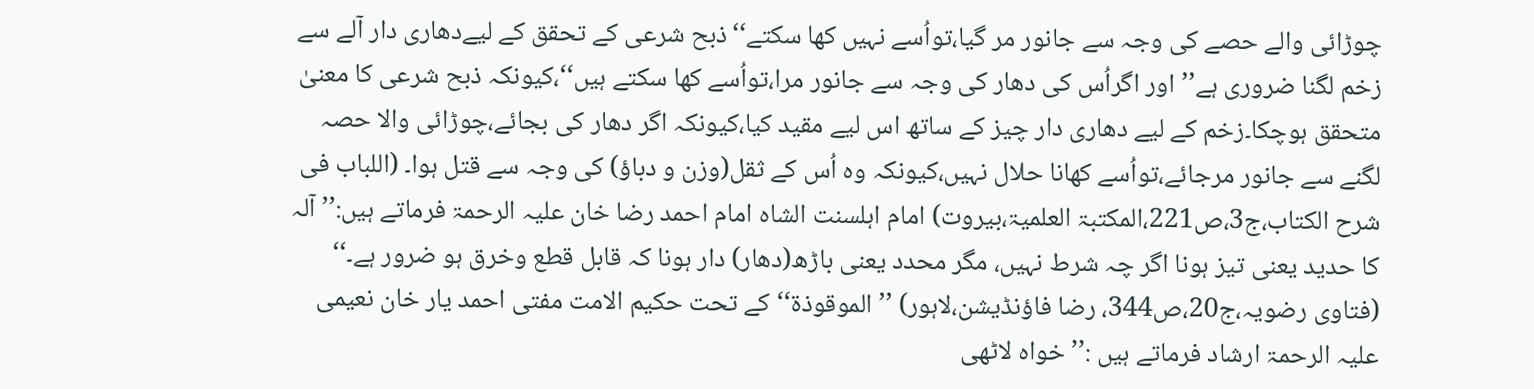چوڑائی والے حصے کی وجہ سے جانور مر گیا،تواُسے نہیں کھا سکتے‘‘ذبح شرعی کے تحقق کے لیےدھاری دار آلے سے زخم لگنا ضروری ہے’’اور اگراُس کی دھار کی وجہ سے جانور مرا،تواُسے کھا سکتے ہیں‘‘،کیونکہ ذبح شرعی کا معنیٰ متحقق ہوچکا۔زخم کے لیے دھاری دار چیز کے ساتھ اس لیے مقید کیا،کیونکہ اگر دھار کی بجائے،چوڑائی والا حصہ لگنے سے جانور مرجائے،تواُسے کھانا حلال نہیں،کیونکہ وہ اُس کے ثقل(وزن و دباؤ) کی وجہ سے قتل ہوا۔ (اللباب فی شرح الکتاب،ج3،ص221،المکتبۃ العلمیۃ،بیروت) امام اہلسنت الشاہ امام احمد رضا خان علیہ الرحمۃ فرماتے ہیں:’’ آلہ کا حدید یعنی تیز ہونا اگر چہ شرط نہیں، مگر محدد یعنی باڑھ(دھار) دار ہونا کہ قابل قطع وخرق ہو ضرور ہے۔‘‘ (فتاوی رضویہ،ج20،ص344، رضا فاؤنڈیشن،لاہور) ’’الموقوذۃ‘‘کے تحت حکیم الامت مفتی احمد یار خان نعیمی علیہ الرحمۃ ارشاد فرماتے ہیں :’’خواہ لاٹھی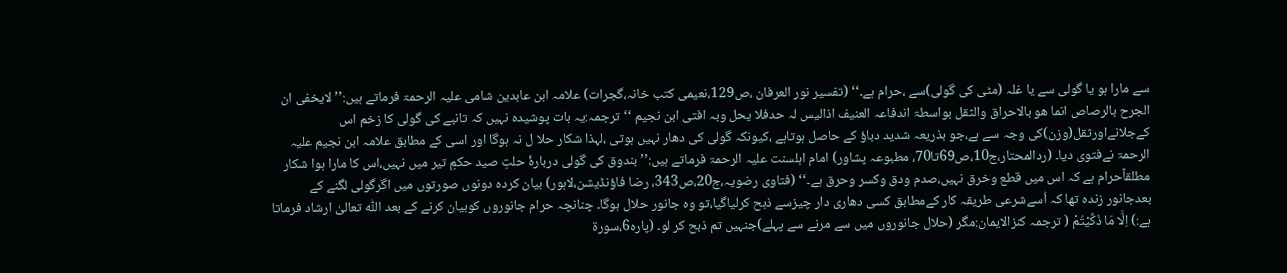سے مارا ہو یا گولی سے یا غلہ (مٹی کی گولی)سے ،حرام ہے۔‘‘ (تفسیر نور العرفان ،ص129،نعیمی کتب خانہ،گجرات) علامہ ابن عابدین شامی علیہ الرحمۃ فرماتے ہیں:’’ لایخفی ان الجرح بالرصاص انما ھو بالاحراق والثقل بواسطۃ اندفاعہ العنیف اذالیس لہ حدفلا یحل وبہ افتی ابن نجیم ‘‘ترجمہ:یہ بات پوشیدہ نہیں کہ تانبے کی گولی کا زخم اس کےجلانےاورثقل(وزن)کی وجہ سے ہے،جو بذریعہ شدید دباؤ کے حاصل ہوتاہے ،کیونکہ گولی کی دھار نہیں ہوتی ،لہذا شکار حلا ل نہ ہوگا اور اسی کے مطابق علامہ ابن نجیم علیہ الرحمۃ نےفتوی دیا۔ (ردالمحتار،ج10،ص69تا70، مطبوعہ پشاور) امام اہلسنت علیہ الرحمۃ فرماتے ہیں:’’بندوق کی گولی دربارۂ حلتِ صید حکمِ تیر میں نہیں،اس کا مارا ہوا شکار مطلقاًحرام ہے کہ اس میں قطع وخرق نہیں،صدم ودق وکسر وحرق ہے۔‘‘ (فتاوی رضویہ،ج20،ص343، رضا فاؤنڈیشن،لاہور) بیان کردہ دونوں صورتوں میں اگرگولی لگنے کے بعدجانور زندہ تھا کہ اُسےشرعی طریقہ کار کےمطابق کسی دھاری دار چیزسے ذبح کرلیاگیا،تو وہ جانور حلال ہوگا۔ چنانچہ حرام جانوروں کوبیان کرنے کے بعد اللّٰہ تعالیٰ ارشاد فرماتا ہے:) اِلَّا مَا ذَكَّیْتُمْ ( ترجمہ کنزالایمان:مگر (حلال جانوروں میں سے مرنے سے پہلے)جنہیں تم ذبح کر لو۔ (پارہ6،سورۃ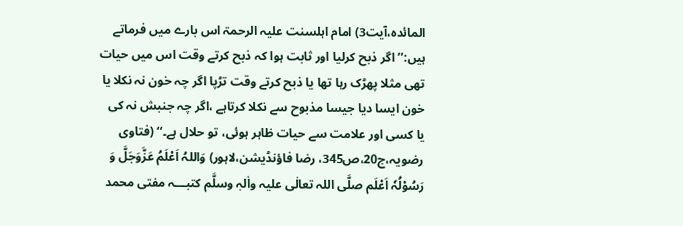المائدہ،آیت3) امام اہلسنت علیہ الرحمۃ اس بارے میں فرماتے ہیں:’’ اگر ذبح کرلیا اور ثابت ہوا کہ ذبح کرتے وقت اس میں حیات تھی مثلا پھڑک رہا تھا یا ذبح کرتے وقت تڑپا اگر چہ خون نہ نکلا یا خون ایسا دیا جیسا مذبوح سے نکلا کرتاہے ،اگر چہ جنبش نہ کی یا کسی اور علامت سے حیات ظاہر ہوئی، تو حلال ہے۔‘‘ (فتاوی رضویہ،ج20،ص345، رضا فاؤنڈیشن،لاہور) وَاللہُ اَعْلَمُ عَزَّوَجَلَّ وَ رَسُوْلُہٗ اَعْلَم صلَّی اللہ تعالٰی علیہ واٰلہٖ وسلَّم کتبـــہ مفتی محمد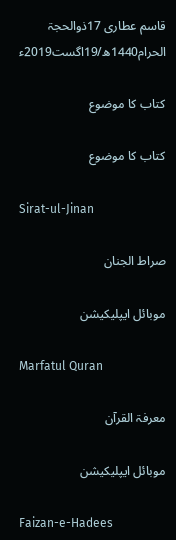قاسم عطاری 17ذوالحجۃ الحرام1440ھ/19اگست2019ء

کتاب کا موضوع

کتاب کا موضوع

Sirat-ul-Jinan

صراط الجنان

موبائل ایپلیکیشن

Marfatul Quran

معرفۃ القرآن

موبائل ایپلیکیشن

Faizan-e-Hadees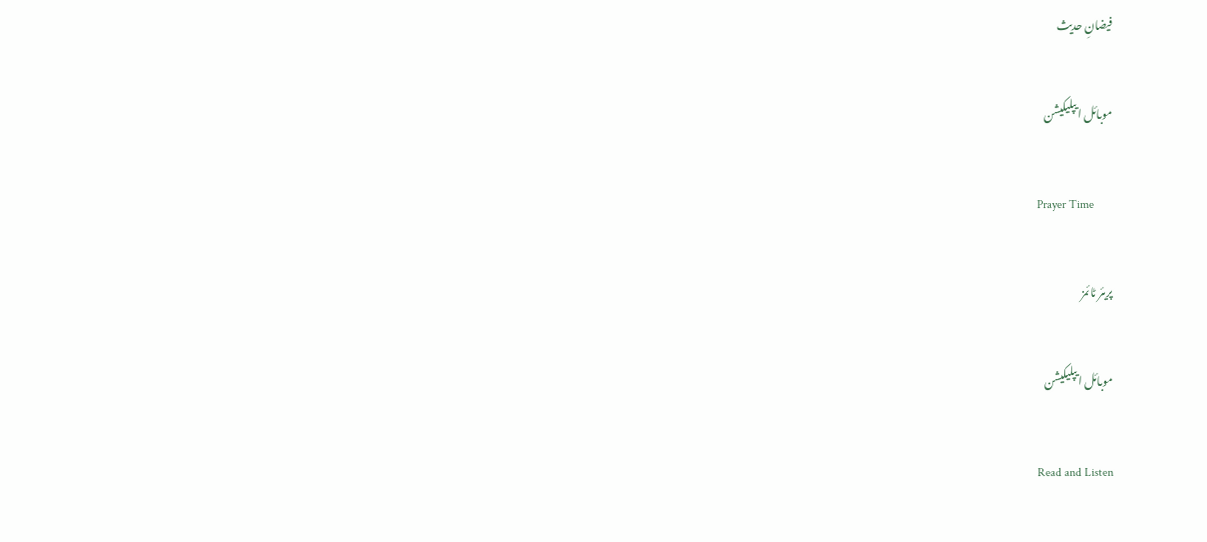فیضانِ حدیث

موبائل ایپلیکیشن

Prayer Time

پریئر ٹائمز

موبائل ایپلیکیشن

Read and Listen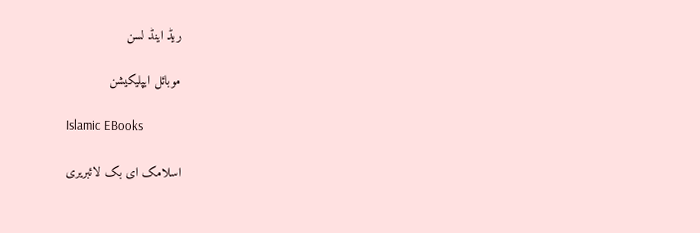ریڈ اینڈ لسن

موبائل ایپلیکیشن

Islamic EBooks

اسلامک ای بک لائبریری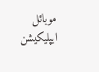موبائل ایپلیکیشن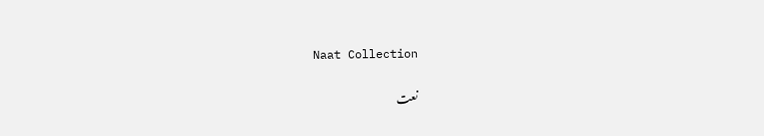Naat Collection

نعت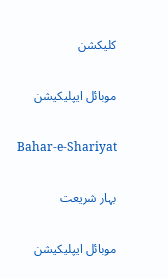کلیکشن

موبائل ایپلیکیشن

Bahar-e-Shariyat

بہار شریعت

موبائل ایپلیکیشن